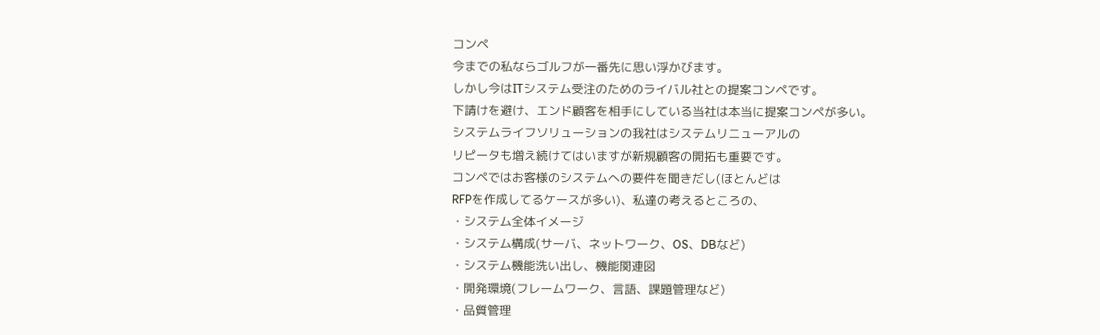コンペ
今までの私ならゴルフが一番先に思い浮かびます。
しかし今はITシステム受注のためのライバル社との提案コンペです。
下請けを避け、エンド顧客を相手にしている当社は本当に提案コンペが多い。
システムライフソリューションの我社はシステムリニューアルの
リピータも増え続けてはいますが新規顧客の開拓も重要です。
コンペではお客様のシステムへの要件を聞きだし(ほとんどは
RFPを作成してるケースが多い)、私達の考えるところの、
・システム全体イメージ
・システム構成(サーバ、ネットワーク、OS、DBなど)
・システム機能洗い出し、機能関連図
・開発環境(フレームワーク、言語、課題管理など)
・品質管理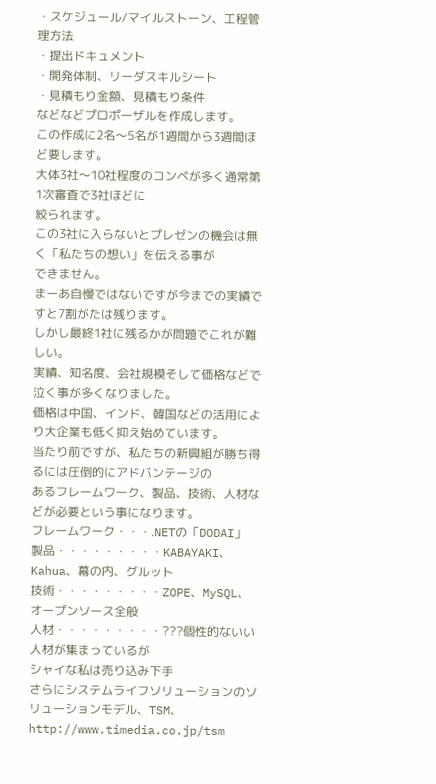・スケジュール/マイルストーン、工程管理方法
・提出ドキュメント
・開発体制、リーダスキルシート
・見積もり金額、見積もり条件
などなどプロポーザルを作成します。
この作成に2名〜5名が1週間から3週間ほど要します。
大体3社〜10社程度のコンペが多く通常第1次審査で3社ほどに
絞られます。
この3社に入らないとプレゼンの機会は無く「私たちの想い」を伝える事が
できません。
まーあ自慢ではないですが今までの実績ですと7割がたは残ります。
しかし最終1社に残るかが問題でこれが難しい。
実績、知名度、会社規模そして価格などで泣く事が多くなりました。
価格は中国、インド、韓国などの活用により大企業も低く抑え始めています。
当たり前ですが、私たちの新興組が勝ち得るには圧倒的にアドバンテージの
あるフレームワーク、製品、技術、人材などが必要という事になります。
フレームワーク・・・.NETの「DODAI」
製品・・・・・・・・・KABAYAKI、Kahua、幕の内、グルット
技術・・・・・・・・・ZOPE、MySQL、オープンソース全般
人材・・・・・・・・・???個性的ないい人材が集まっているが
シャイな私は売り込み下手
さらにシステムライフソリューションのソリューションモデル、TSM、
http://www.timedia.co.jp/tsm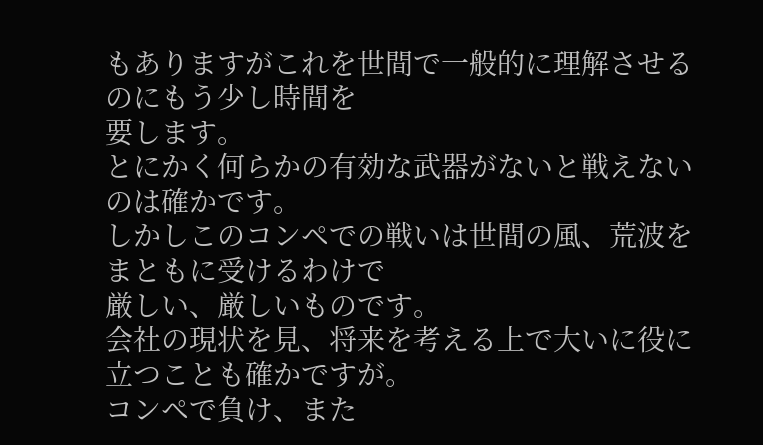もありますがこれを世間で一般的に理解させるのにもう少し時間を
要します。
とにかく何らかの有効な武器がないと戦えないのは確かです。
しかしこのコンペでの戦いは世間の風、荒波をまともに受けるわけで
厳しい、厳しいものです。
会社の現状を見、将来を考える上で大いに役に立つことも確かですが。
コンペで負け、また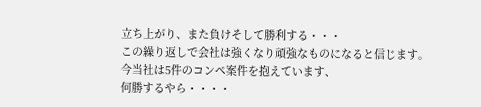立ち上がり、また負けそして勝利する・・・
この繰り返しで会社は強くなり頑強なものになると信じます。
今当社は5件のコンペ案件を抱えています、
何勝するやら・・・・